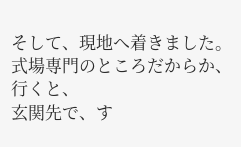そして、現地へ着きました。
式場専門のところだからか、行くと、
玄関先で、す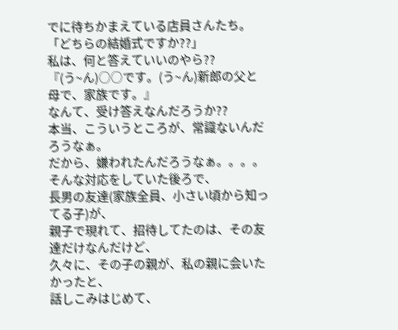でに待ちかまえている店員さんたち。
「どちらの結婚式ですか??」
私は、何と答えていいのやら??
『(う~ん)○○です。(う~ん)新郎の父と母で、家族です。』
なんて、受け答えなんだろうか??
本当、こういうところが、常識ないんだろうなぁ。
だから、嫌われたんだろうなぁ。。。。
そんな対応をしていた後ろで、
長男の友達(家族全員、小さい頃から知ってる子)が、
親子で現れて、招待してたのは、その友達だけなんだけど、
久々に、その子の親が、私の親に会いたかったと、
話しこみはじめて、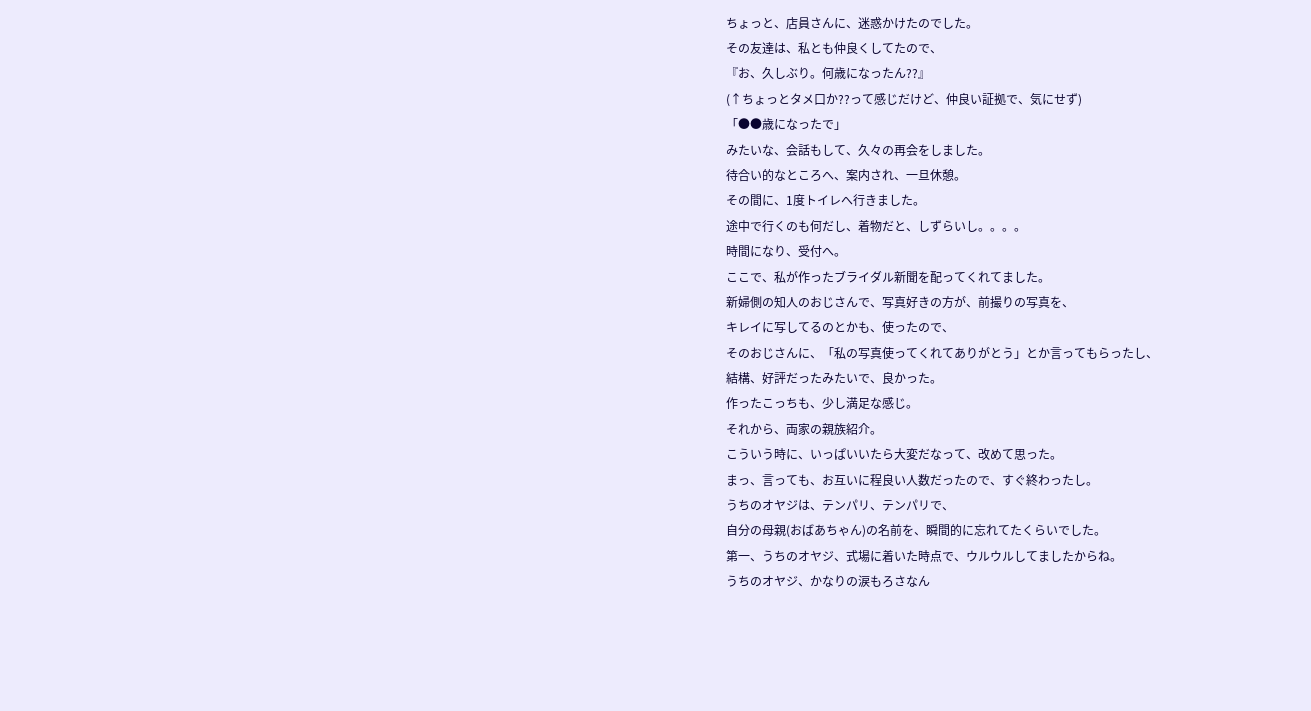ちょっと、店員さんに、迷惑かけたのでした。
その友達は、私とも仲良くしてたので、
『お、久しぶり。何歳になったん??』
(↑ちょっとタメ口か??って感じだけど、仲良い証拠で、気にせず)
「●●歳になったで」
みたいな、会話もして、久々の再会をしました。
待合い的なところへ、案内され、一旦休憩。
その間に、1度トイレへ行きました。
途中で行くのも何だし、着物だと、しずらいし。。。。
時間になり、受付へ。
ここで、私が作ったブライダル新聞を配ってくれてました。
新婦側の知人のおじさんで、写真好きの方が、前撮りの写真を、
キレイに写してるのとかも、使ったので、
そのおじさんに、「私の写真使ってくれてありがとう」とか言ってもらったし、
結構、好評だったみたいで、良かった。
作ったこっちも、少し満足な感じ。
それから、両家の親族紹介。
こういう時に、いっぱいいたら大変だなって、改めて思った。
まっ、言っても、お互いに程良い人数だったので、すぐ終わったし。
うちのオヤジは、テンパリ、テンパリで、
自分の母親(おばあちゃん)の名前を、瞬間的に忘れてたくらいでした。
第一、うちのオヤジ、式場に着いた時点で、ウルウルしてましたからね。
うちのオヤジ、かなりの涙もろさなん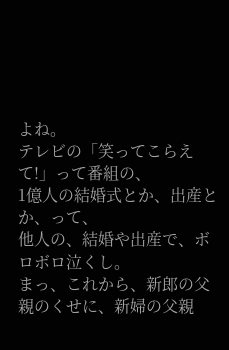よね。
テレビの「笑ってこらえて!」って番組の、
1億人の結婚式とか、出産とか、って、
他人の、結婚や出産で、ボロボロ泣くし。
まっ、これから、新郎の父親のくせに、新婦の父親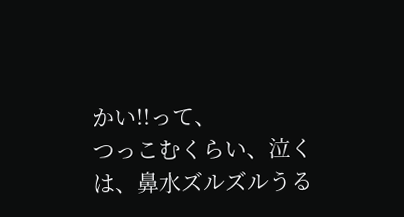かい!!って、
つっこむくらい、泣くは、鼻水ズルズルうる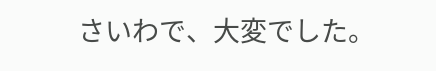さいわで、大変でした。